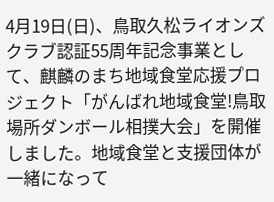4月19日(日)、鳥取久松ライオンズクラブ認証55周年記念事業として、麒麟のまち地域食堂応援プロジェクト「がんばれ地域食堂!鳥取場所ダンボール相撲大会」を開催しました。地域食堂と支援団体が一緒になって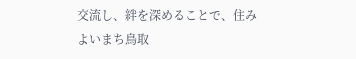交流し、絆を深めることで、住みよいまち鳥取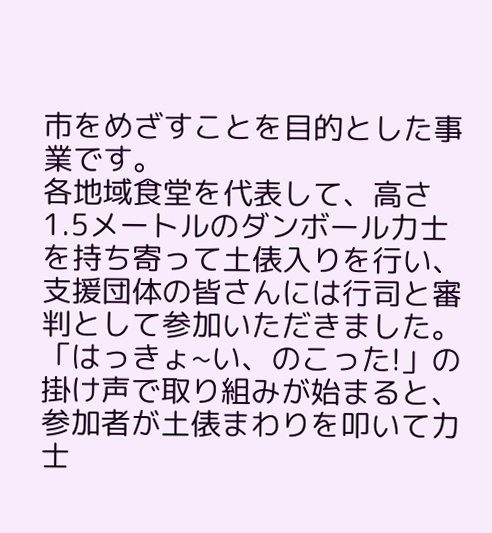市をめざすことを目的とした事業です。
各地域食堂を代表して、高さ1.5メートルのダンボール力士を持ち寄って土俵入りを行い、支援団体の皆さんには行司と審判として参加いただきました。「はっきょ~い、のこった!」の掛け声で取り組みが始まると、参加者が土俵まわりを叩いて力士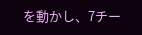を動かし、7チー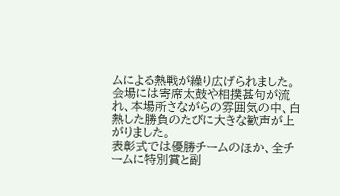ムによる熱戦が繰り広げられました。会場には寄席太鼓や相撲甚句が流れ、本場所さながらの雰囲気の中、白熱した勝負のたびに大きな歓声が上がりました。
表彰式では優勝チームのほか、全チームに特別賞と副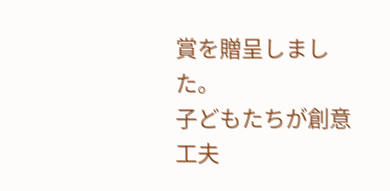賞を贈呈しました。
子どもたちが創意工夫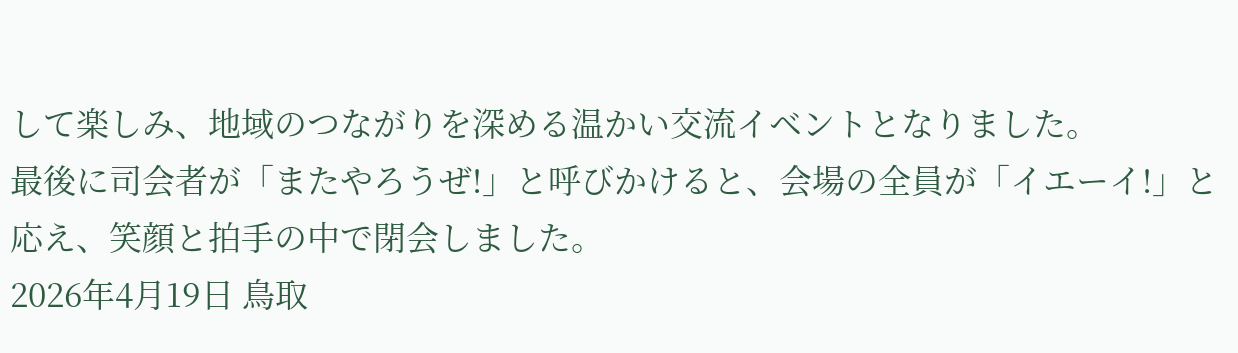して楽しみ、地域のつながりを深める温かい交流イベントとなりました。
最後に司会者が「またやろうぜ!」と呼びかけると、会場の全員が「イエーイ!」と応え、笑顔と拍手の中で閉会しました。
2026年4月19日 鳥取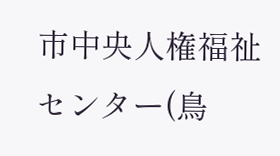市中央人権福祉センター(鳥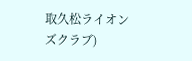取久松ライオンズクラブ)